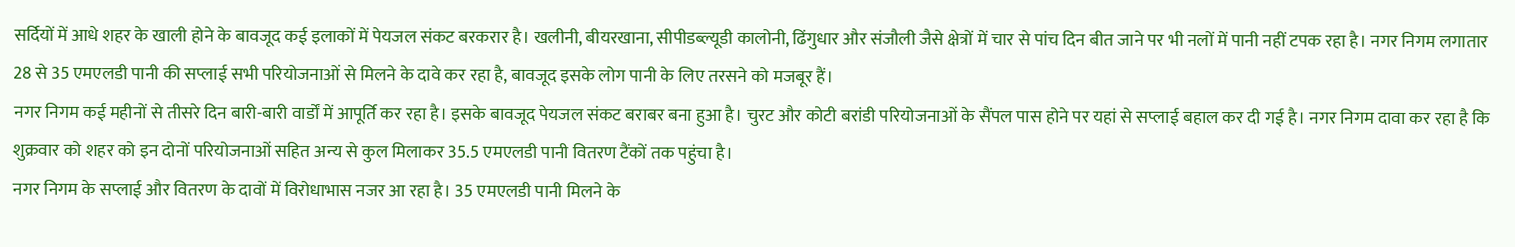सर्दियों में आधे शहर के खाली होने के बावजूद कई इलाकों में पेयजल संकट बरकरार है। खलीनी, बीयरखाना, सीपीडब्ल्यूडी कालोनी, ढिंगुधार और संजौली जैसे क्षेत्रों में चार से पांच दिन बीत जाने पर भी नलों में पानी नहीं टपक रहा है। नगर निगम लगातार 28 से 35 एमएलडी पानी की सप्लाई सभी परियोजनाओं से मिलने के दावे कर रहा है, बावजूद इसके लोग पानी के लिए तरसने को मजबूर हैं।
नगर निगम कई महीनों से तीसरे दिन बारी-बारी वार्डों में आपूर्ति कर रहा है। इसके बावजूद पेयजल संकट बराबर बना हुआ है। चुरट और कोटी बरांडी परियोजनाओं के सैंपल पास होने पर यहां से सप्लाई बहाल कर दी गई है। नगर निगम दावा कर रहा है कि शुक्रवार को शहर को इन दोनों परियोजनाओं सहित अन्य से कुल मिलाकर 35.5 एमएलडी पानी वितरण टैंकों तक पहुंचा है।
नगर निगम के सप्लाई और वितरण के दावों में विरोधाभास नजर आ रहा है। 35 एमएलडी पानी मिलने के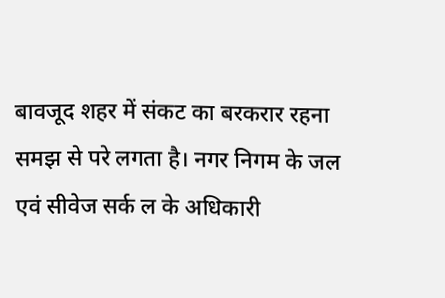बावजूद शहर में संकट का बरकरार रहना समझ से परे लगता है। नगर निगम के जल एवं सीवेज सर्क ल के अधिकारी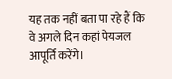यह तक नहीं बता पा रहे हैं कि वे अगले दिन कहां पेयजल आपूर्ति करेंगे।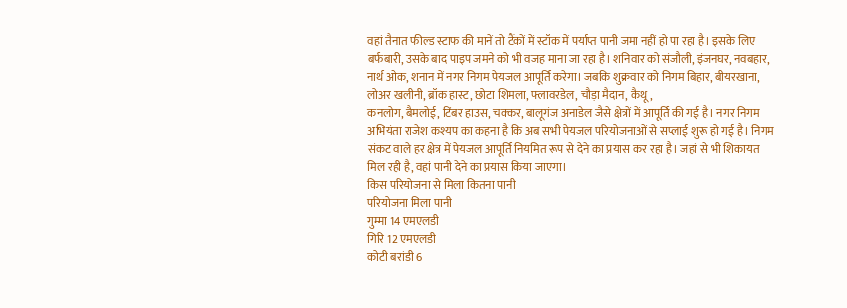वहां तैनात फील्ड स्टाफ की मानें तो टैंकों में स्टॉक में पर्याप्त पानी जमा नहीं हो पा रहा है। इसके लिए बर्फबारी, उसके बाद पाइप जमने को भी वजह माना जा रहा है। शनिवार को संजौली, इंजनघर, नवबहार, नार्थ ओक, शनान में नगर निगम पेयजल आपूर्ति करेगा। जबकि शुक्रवार को निगम बिहार, बीयरखाना, लोअर खलीनी, ब्रॉक हास्ट, छोटा शिमला, फ्लावरडेल, चौड़ा मैदान, कैथू,
कनलोग, बैमलोई, टिंबर हाउस, चक्कर, बालूगंज अनाडेल जैसे क्षेत्रों में आपूर्ति की गई है। नगर निगम अभियंता राजेश कश्यप का कहना है कि अब सभी पेयजल परियोजनाओं से सप्लाई शुरू हो गई है। निगम संकट वाले हर क्षेत्र में पेयजल आपूर्ति नियमित रूप से देने का प्रयास कर रहा है। जहां से भी शिकायत मिल रही है, वहां पानी देने का प्रयास किया जाएगा।
किस परियोजना से मिला कितना पानी
परियोजना मिला पानी
गुम्मा 14 एमएलडी
गिरि 12 एमएलडी
कोटी बरांडी 6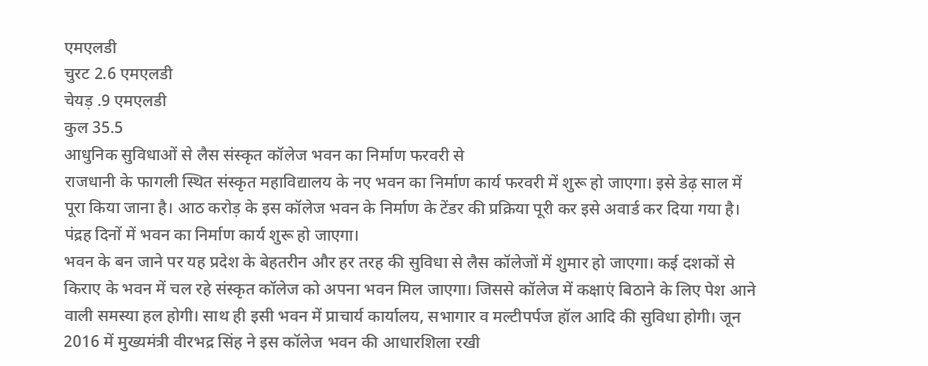एमएलडी
चुरट 2.6 एमएलडी
चेयड़ .9 एमएलडी
कुल 35.5
आधुनिक सुविधाओं से लैस संस्कृत कॉलेज भवन का निर्माण फरवरी से
राजधानी के फागली स्थित संस्कृत महाविद्यालय के नए भवन का निर्माण कार्य फरवरी में शुरू हो जाएगा। इसे डेढ़ साल में पूरा किया जाना है। आठ करोड़ के इस कॉलेज भवन के निर्माण के टेंडर की प्रक्रिया पूरी कर इसे अवार्ड कर दिया गया है। पंद्रह दिनों में भवन का निर्माण कार्य शुरू हो जाएगा।
भवन के बन जाने पर यह प्रदेश के बेहतरीन और हर तरह की सुविधा से लैस कॉलेजों में शुमार हो जाएगा। कई दशकों से किराए के भवन में चल रहे संस्कृत कॉलेज को अपना भवन मिल जाएगा। जिससे कॉलेज में कक्षाएं बिठाने के लिए पेश आने वाली समस्या हल होगी। साथ ही इसी भवन में प्राचार्य कार्यालय, सभागार व मल्टीपर्पज हॉल आदि की सुविधा होगी। जून 2016 में मुख्यमंत्री वीरभद्र सिंह ने इस कॉलेज भवन की आधारशिला रखी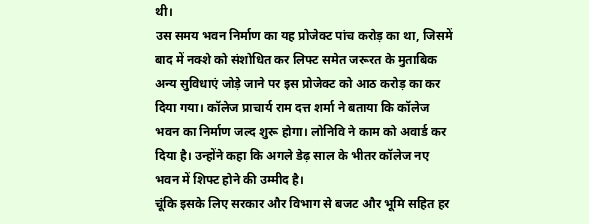थी।
उस समय भवन निर्माण का यह प्रोजेक्ट पांच करोड़ का था, जिसमें बाद में नक्शे को संशोधित कर लिफ्ट समेत जरूरत के मुताबिक अन्य सुविधाएं जोड़े जाने पर इस प्रोजेक्ट को आठ करोड़ का कर दिया गया। कॉलेज प्राचार्य राम दत्त शर्मा ने बताया कि कॉलेज भवन का निर्माण जल्द शुरू होगा। लोनिवि ने काम को अवार्ड कर दिया है। उन्होंने कहा कि अगले डेढ़ साल के भीतर कॉलेज नए भवन में शिफ्ट होने की उम्मीद है।
चूंकि इसके लिए सरकार और विभाग से बजट और भूमि सहित हर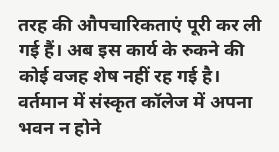तरह की औपचारिकताएं पूरी कर ली गई हैं। अब इस कार्य के रुकने की कोई वजह शेष नहीं रह गई है। वर्तमान में संस्कृत कॉलेज में अपना भवन न होने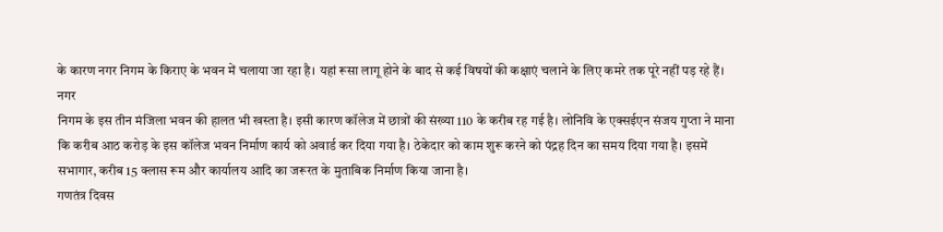के कारण नगर निगम के किराए के भवन में चलाया जा रहा है। यहां रूसा लागू होने के बाद से कई विषयों की कक्षाएं चलाने के लिए कमरे तक पूरे नहीं पड़ रहे हैं। नगर
निगम के इस तीन मंजिला भवन की हालत भी खस्ता है। इसी कारण कॉलेज में छात्रों की संख्या 110 के करीब रह गई है। लोनिवि के एक्सईएन संजय गुप्ता ने माना कि करीब आठ करोड़ के इस कॉलेज भवन निर्माण कार्य को अवार्ड कर दिया गया है। ठेकेदार को काम शुरू करने को पंद्रह दिन का समय दिया गया है। इसमें सभागार, करीब 15 क्लास रूम और कार्यालय आदि का जरूरत के मुताबिक निर्माण किया जाना है।
गणतंत्र दिवस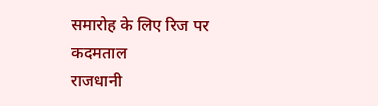समारोह के लिए रिज पर कदमताल
राजधानी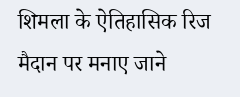शिमला के ऐतिहासिक रिज मैदान पर मनाए जाने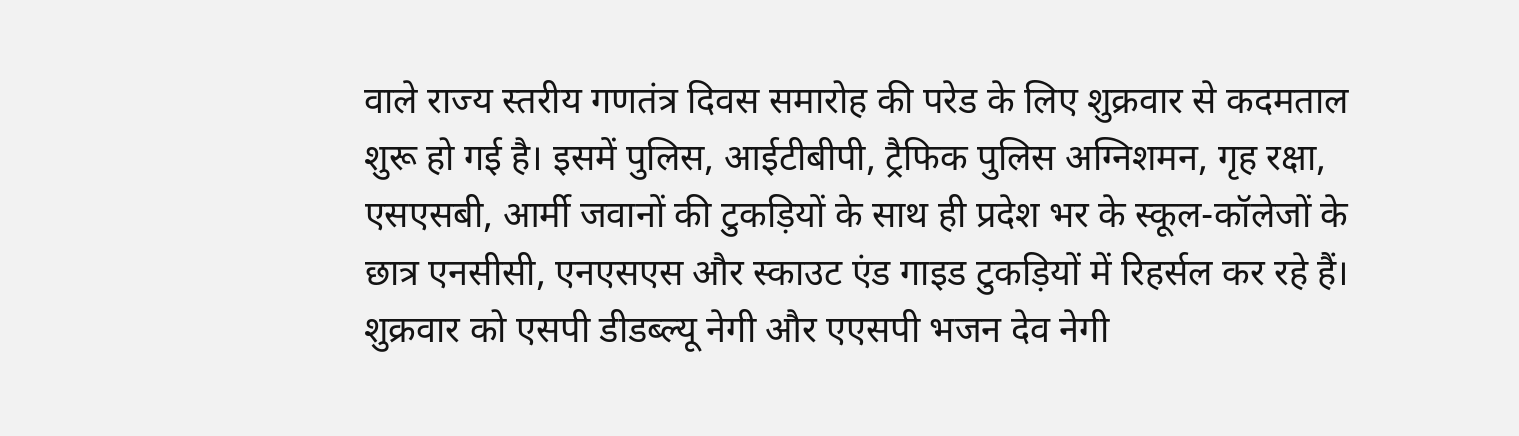वाले राज्य स्तरीय गणतंत्र दिवस समारोह की परेड के लिए शुक्रवार से कदमताल शुरू हो गई है। इसमें पुलिस, आईटीबीपी, ट्रैफिक पुलिस अग्निशमन, गृह रक्षा, एसएसबी, आर्मी जवानों की टुकड़ियों के साथ ही प्रदेश भर के स्कूल-कॉलेजों के छात्र एनसीसी, एनएसएस और स्काउट एंड गाइड टुकड़ियों में रिहर्सल कर रहे हैं।
शुक्रवार को एसपी डीडब्ल्यू नेगी और एएसपी भजन देव नेगी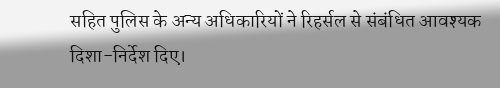सहित पुलिस के अन्य अधिकारियों ने रिहर्सल से संबंधित आवश्यक दिशा-निर्देश दिए।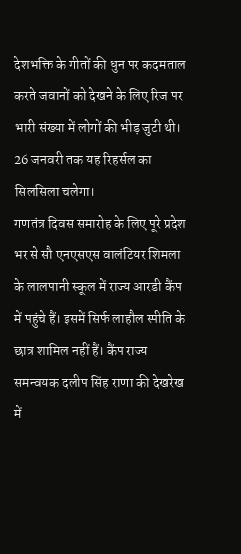देशभक्ति के गीतों की धुन पर कदमताल करते जवानों को देखने के लिए रिज पर भारी संख्या में लोगों की भीड़ जुटी थी। 26 जनवरी तक यह रिहर्सल का सिलसिला चलेगा।
गणतंत्र दिवस समारोह के लिए पूरे प्रदेश भर से सौ एनएसएस वालंटियर शिमला के लालपानी स्कूल में राज्य आरडी कैंप में पहुंचे हैं। इसमें सिर्फ लाहौल स्पीति के छात्र शामिल नहीं हैं। कैंप राज्य समन्वयक दलीप सिंह राणा की देखरेख में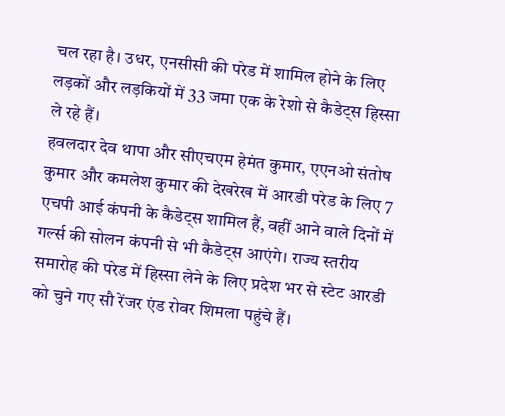चल रहा है। उधर, एनसीसी की परेड में शामिल होने के लिए लड़कों और लड़कियों में 33 जमा एक के रेशो से कैडेट्स हिस्सा ले रहे हैं।
हवलदार देव थापा और सीएचएम हेमंत कुमार, एएनओ संतोष कुमार और कमलेश कुमार की देखरेख में आरडी परेड के लिए 7 एचपी आई कंपनी के कैडेट्स शामिल हैं, वहीं आने वाले दिनों में गर्ल्स की सोलन कंपनी से भी कैडेट्स आएंगे। राज्य स्तरीय
समारोह की परेड में हिस्सा लेने के लिए प्रदेश भर से स्टेट आरडी को चुने गए सौ रेंजर एंड रोवर शिमला पहुंचे हैं।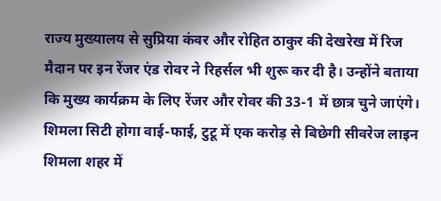राज्य मुख्यालय से सुप्रिया कंवर और रोहित ठाकुर की देखरेख में रिज मैदान पर इन रेंजर एंड रोवर ने रिहर्सल भी शुरू कर दी है। उन्होंने बताया कि मुख्य कार्यक्रम के लिए रेंजर और रोवर की 33-1 में छात्र चुने जाएंगे।
शिमला सिटी होगा वाई-फाई, टुटू में एक करोड़ से बिछेगी सीवरेज लाइन
शिमला शहर में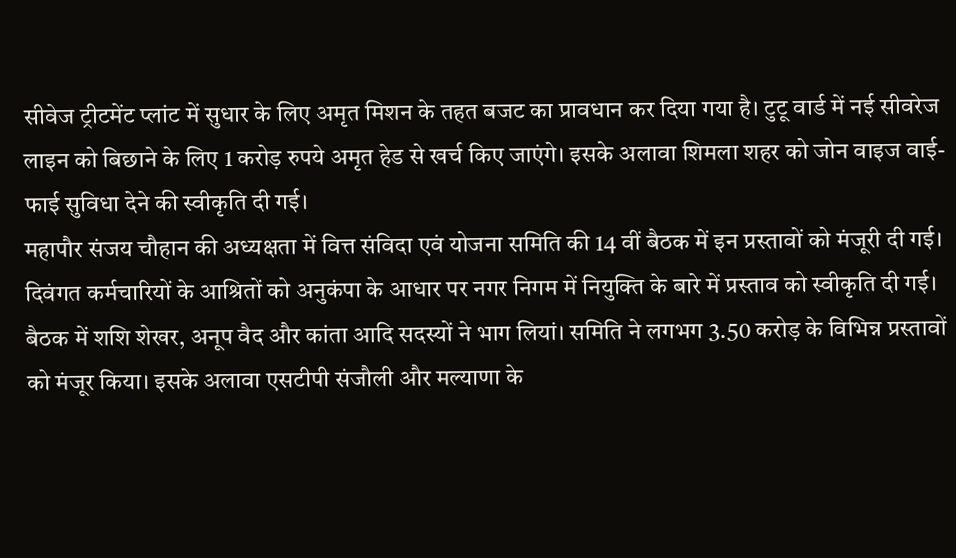सीवेज ट्रीटमेंट प्लांट में सुधार के लिए अमृत मिशन के तहत बजट का प्रावधान कर दिया गया है। टुटू वार्ड में नई सीवरेज लाइन को बिछाने के लिए 1 करोड़ रुपये अमृत हेड से खर्च किए जाएंगे। इसके अलावा शिमला शहर को जोन वाइज वाई-फाई सुविधा देने की स्वीकृति दी गई।
महापौर संजय चौहान की अध्यक्षता में वित्त संविदा एवं योजना समिति की 14 वीं बैठक में इन प्रस्तावों को मंजूरी दी गई। दिवंगत कर्मचारियों के आश्रितों को अनुकंपा के आधार पर नगर निगम में नियुक्ति के बारे में प्रस्ताव को स्वीकृति दी गई। बैठक में शशि शेखर, अनूप वैद और कांता आदि सदस्यों ने भाग लियां। समिति ने लगभग 3.50 करोड़ के विभिन्न प्रस्तावों को मंजूर किया। इसके अलावा एसटीपी संजौली और मल्याणा के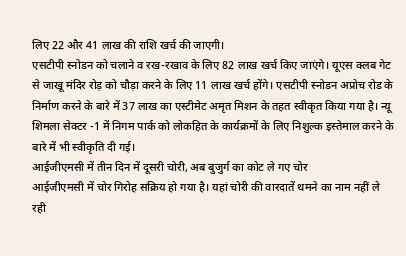लिए 22 और 41 लाख की राशि खर्च की जाएगी।
एसटीपी स्नोडन को चलाने व रख-रखाव के लिए 82 लाख खर्च किए जाएंगे। यूएस क्लब गेट से जाखू मंदिर रोड़ को चौड़ा करने के लिए 11 लाख खर्च होंगे। एसटीपी स्नोडन अप्रोच रोड के निर्माण करने के बारे में 37 लाख का एस्टीमेट अमृत मिशन के तहत स्वीकृत किया गया है। न्यू शिमला सेक्टर -1 में निगम पार्क को लोकहित के कार्यक्रमों के लिए निशुल्क इस्तेमाल करने के बारे में भी स्वीकृति दी गई।
आईजीएमसी में तीन दिन में दूसरी चोरी, अब बुजुर्ग का कोट ले गए चोर
आईजीएमसी में चोर गिरोह सक्रिय हो गया है। यहां चोरी की वारदातें थमने का नाम नहीं ले रही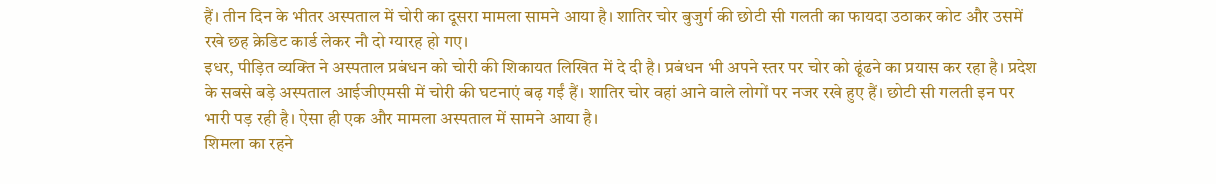हैं। तीन दिन के भीतर अस्पताल में चोरी का दूसरा मामला सामने आया है। शातिर चोर बुजुर्ग की छोटी सी गलती का फायदा उठाकर कोट और उसमें रखे छह क्रेडिट कार्ड लेकर नौ दो ग्यारह हो गए।
इधर, पीड़ित व्यक्ति ने अस्पताल प्रबंधन को चोरी की शिकायत लिखित में दे दी है। प्रबंधन भी अपने स्तर पर चोर को ढूंढने का प्रयास कर रहा है। प्रदेश के सबसे बड़े अस्पताल आईजीएमसी में चोरी की घटनाएं बढ़ गईं हैं। शातिर चोर वहां आने वाले लोगों पर नजर रखे हुए हैं। छोटी सी गलती इन पर भारी पड़ रही है। ऐसा ही एक और मामला अस्पताल में सामने आया है।
शिमला का रहने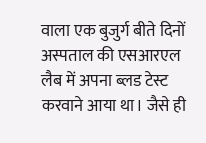वाला एक बुजुर्ग बीते दिनों अस्पताल की एसआरएल लैब में अपना ब्लड टेस्ट करवाने आया था। जैसे ही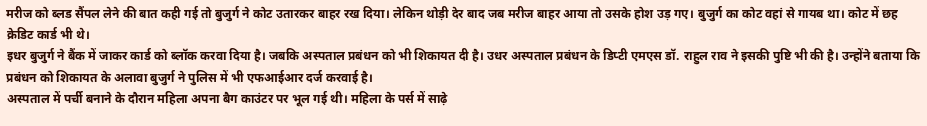मरीज को ब्लड सैंपल लेने की बात कही गई तो बुजुर्ग ने कोट उतारकर बाहर रख दिया। लेकिन थोड़ी देर बाद जब मरीज बाहर आया तो उसके होश उड़ गए। बुजुर्ग का कोट वहां से गायब था। कोट में छह क्रेडिट कार्ड भी थे।
इधर बुजुर्ग ने बैंक में जाकर कार्ड को ब्लॉक करवा दिया है। जबकि अस्पताल प्रबंधन को भी शिकायत दी है। उधर अस्पताल प्रबंधन के डिप्टी एमएस डॉ. राहुल राव ने इसकी पुष्टि भी की है। उन्होंने बताया कि प्रबंधन को शिकायत के अलावा बुजुर्ग ने पुलिस में भी एफआईआर दर्ज करवाई है।
अस्पताल में पर्ची बनाने के दौरान महिला अपना बैग काउंटर पर भूल गई थी। महिला के पर्स में साढ़े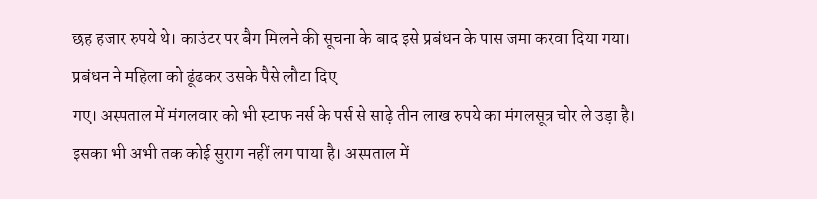छह हजार रुपये थे। काउंटर पर बैग मिलने की सूचना के बाद इसे प्रबंधन के पास जमा करवा दिया गया। प्रबंधन ने महिला को ढूंढकर उसके पैसे लौटा दिए
गए। अस्पताल में मंगलवार को भी स्टाफ नर्स के पर्स से साढ़े तीन लाख रुपये का मंगलसूत्र चोर ले उड़ा है। इसका भी अभी तक कोई सुराग नहीं लग पाया है। अस्पताल में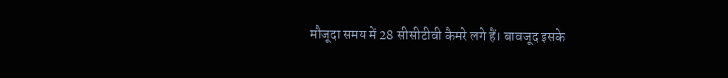मौजूदा समय में 28 सीसीटीवी कैमरे लगे हैं। बावजूद इसके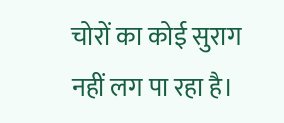चोरों का कोई सुराग नहीं लग पा रहा है।